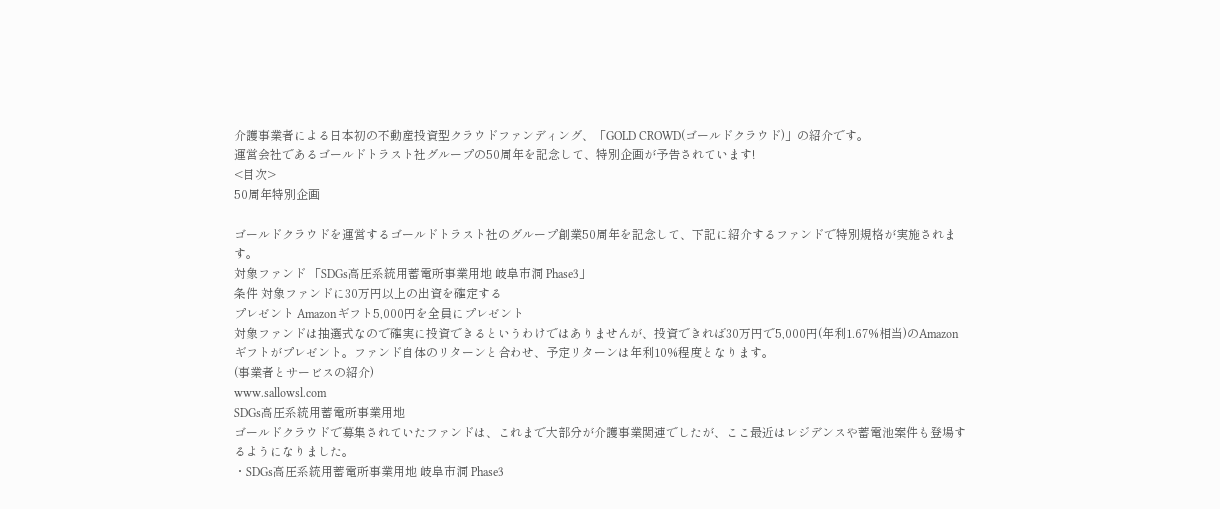介護事業者による日本初の不動産投資型クラウドファンディング、「GOLD CROWD(ゴールドクラウド)」の紹介です。
運営会社であるゴールドトラスト社グループの50周年を記念して、特別企画が予告されています!
<目次>
50周年特別企画

ゴールドクラウドを運営するゴールドトラスト社のグループ創業50周年を記念して、下記に紹介するファンドで特別規格が実施されます。
対象ファンド 「SDGs高圧系統用蓄電所事業用地 岐阜市洞 Phase3」
条件 対象ファンドに30万円以上の出資を確定する
プレゼント Amazonギフト5,000円を全員にプレゼント
対象ファンドは抽選式なので確実に投資できるというわけではありませんが、投資できれば30万円で5,000円(年利1.67%相当)のAmazonギフトがプレゼント。ファンド自体のリターンと合わせ、予定リターンは年利10%程度となります。
(事業者とサービスの紹介)
www.sallowsl.com
SDGs高圧系統用蓄電所事業用地
ゴールドクラウドで募集されていたファンドは、これまで大部分が介護事業関連でしたが、ここ最近はレジデンスや蓄電池案件も登場するようになりました。
・SDGs高圧系統用蓄電所事業用地 岐阜市洞 Phase3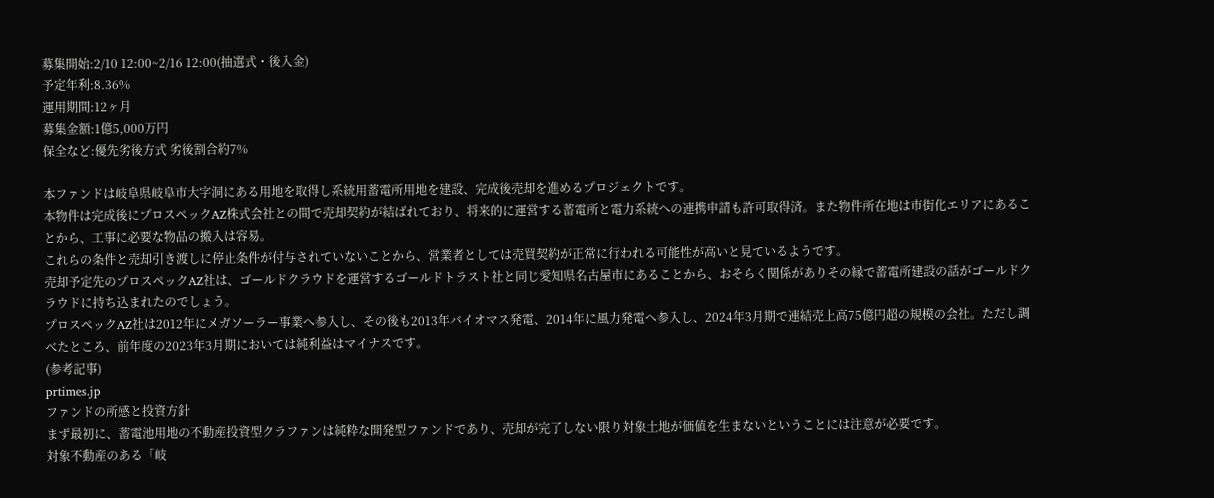募集開始:2/10 12:00~2/16 12:00(抽選式・後入金)
予定年利:8.36%
運用期間:12ヶ月
募集金額:1億5,000万円
保全など:優先劣後方式 劣後割合約7%

本ファンドは岐阜県岐阜市大字洞にある用地を取得し系統用蓄電所用地を建設、完成後売却を進めるプロジェクトです。
本物件は完成後にプロスペックAZ株式会社との間で売却契約が結ばれており、将来的に運営する蓄電所と電力系統への連携申請も許可取得済。また物件所在地は市街化エリアにあることから、工事に必要な物品の搬入は容易。
これらの条件と売却引き渡しに停止条件が付与されていないことから、営業者としては売買契約が正常に行われる可能性が高いと見ているようです。
売却予定先のプロスペックAZ社は、ゴールドクラウドを運営するゴールドトラスト社と同じ愛知県名古屋市にあることから、おそらく関係がありその縁で蓄電所建設の話がゴールドクラウドに持ち込まれたのでしょう。
プロスペックAZ社は2012年にメガソーラー事業へ参入し、その後も2013年バイオマス発電、2014年に風力発電へ参入し、2024年3月期で連結売上高75億円超の規模の会社。ただし調べたところ、前年度の2023年3月期においては純利益はマイナスです。
(参考記事)
prtimes.jp
ファンドの所感と投資方針
まず最初に、蓄電池用地の不動産投資型クラファンは純粋な開発型ファンドであり、売却が完了しない限り対象土地が価値を生まないということには注意が必要です。
対象不動産のある「岐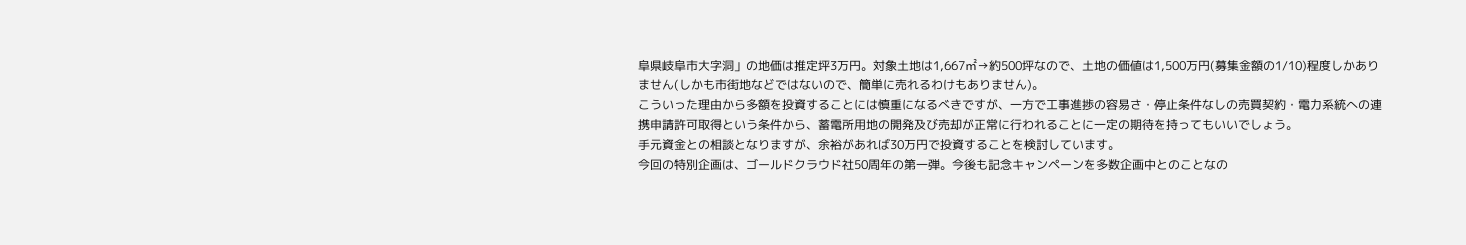阜県岐阜市大字洞」の地価は推定坪3万円。対象土地は1,667㎡→約500坪なので、土地の価値は1,500万円(募集金額の1/10)程度しかありません(しかも市街地などではないので、簡単に売れるわけもありません)。
こういった理由から多額を投資することには慎重になるべきですが、一方で工事進捗の容易さ・停止条件なしの売買契約・電力系統への連携申請許可取得という条件から、蓄電所用地の開発及び売却が正常に行われることに一定の期待を持ってもいいでしょう。
手元資金との相談となりますが、余裕があれば30万円で投資することを検討しています。
今回の特別企画は、ゴールドクラウド社50周年の第一弾。今後も記念キャンペーンを多数企画中とのことなの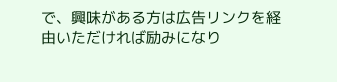で、興味がある方は広告リンクを経由いただければ励みになり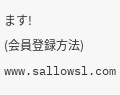ます!
(会員登録方法)
www.sallowsl.com